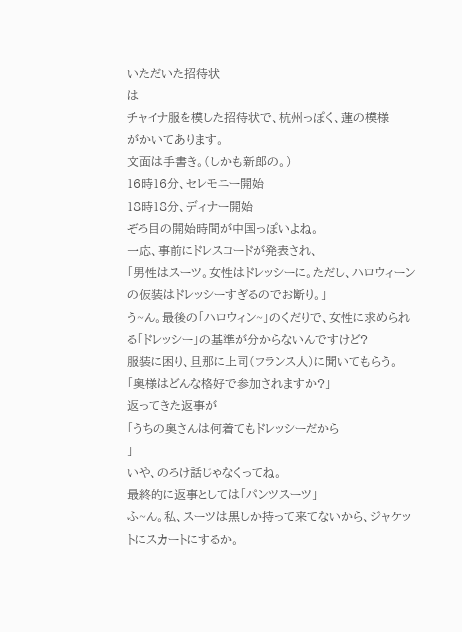いただいた招待状
は
チャイナ服を模した招待状で、杭州っぽく、蓮の模様
がかいてあります。
文面は手書き。(しかも新郎の。)
16時16分、セレモニー開始
18時18分、ディナー開始
ぞろ目の開始時間が中国っぽいよね。
一応、事前にドレスコードが発表され、
「男性はスーツ。女性はドレッシーに。ただし、ハロウィーンの仮装はドレッシーすぎるのでお断り。」
う~ん。最後の「ハロウィン~」のくだりで、女性に求められる「ドレッシー」の基準が分からないんですけど?
服装に困り、旦那に上司(フランス人)に聞いてもらう。
「奥様はどんな格好で参加されますか?」
返ってきた返事が
「うちの奥さんは何着てもドレッシーだから
」
いや、のろけ話じゃなくってね。
最終的に返事としては「パンツスーツ」
ふ~ん。私、スーツは黒しか持って来てないから、ジャケットにスカートにするか。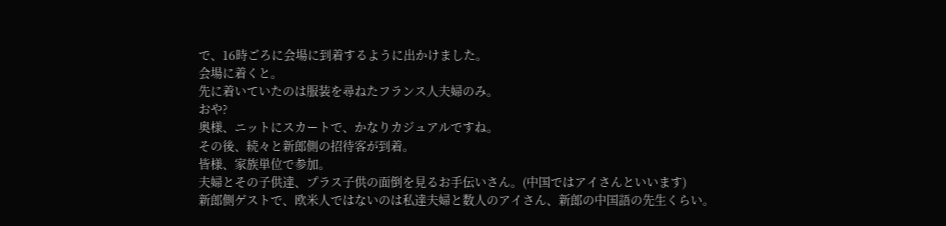で、16時ごろに会場に到着するように出かけました。
会場に着くと。
先に着いていたのは服装を尋ねたフランス人夫婦のみ。
おや?
奥様、ニットにスカートで、かなりカジュアルですね。
その後、続々と新郎側の招待客が到着。
皆様、家族単位で参加。
夫婦とその子供達、プラス子供の面倒を見るお手伝いさん。(中国ではアイさんといいます)
新郎側ゲストで、欧米人ではないのは私達夫婦と数人のアイさん、新郎の中国語の先生くらい。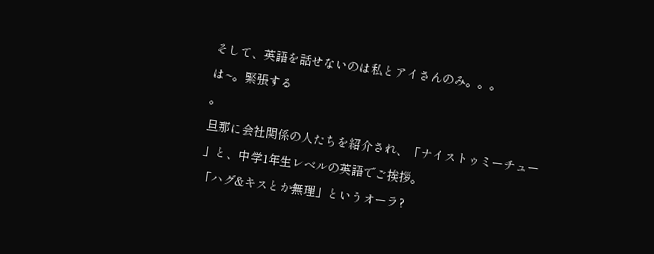そして、英語を話せないのは私とアイさんのみ。。。
は~。緊張する
。
旦那に会社関係の人たちを紹介され、「ナイストゥミーチュー
」と、中学1年生レベルの英語でご挨拶。
「ハグ&キスとか無理」というオーラ?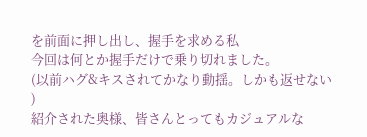を前面に押し出し、握手を求める私
今回は何とか握手だけで乗り切れました。
(以前ハグ&キスされてかなり動揺。しかも返せない
)
紹介された奥様、皆さんとってもカジュアルな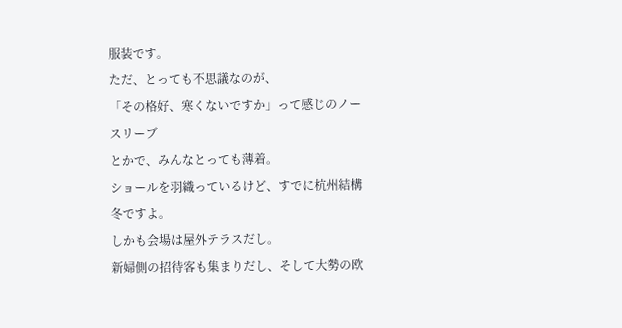服装です。
ただ、とっても不思議なのが、
「その格好、寒くないですか」って感じのノースリーブ
とかで、みんなとっても薄着。
ショールを羽織っているけど、すでに杭州結構冬ですよ。
しかも会場は屋外テラスだし。
新婦側の招待客も集まりだし、そして大勢の欧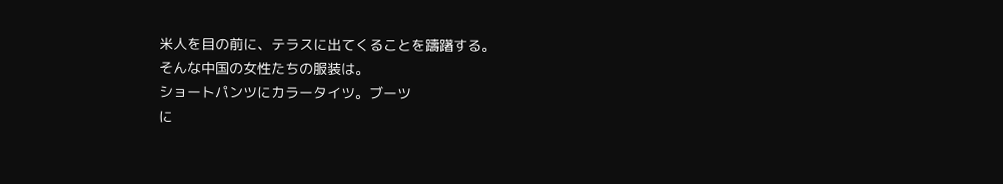米人を目の前に、テラスに出てくることを躊躇する。
そんな中国の女性たちの服装は。
ショートパンツにカラータイツ。ブーツ
に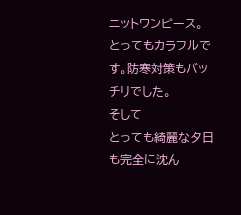ニットワンピース。
とってもカラフルです。防寒対策もバッチリでした。
そして
とっても綺麗な夕日も完全に沈ん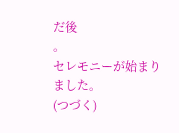だ後
。
セレモニーが始まりました。
(つづく)